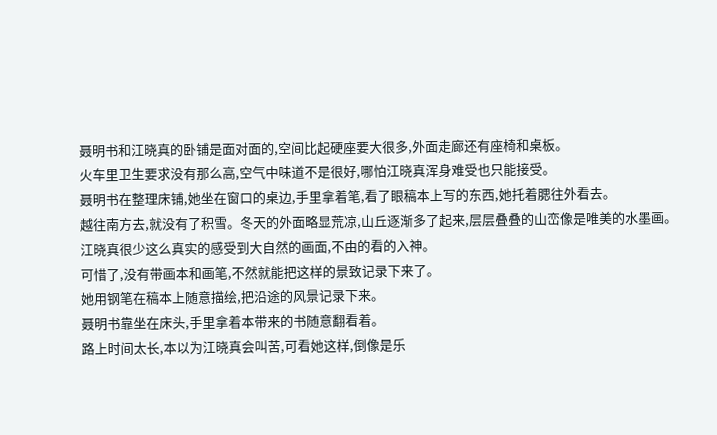聂明书和江晓真的卧铺是面对面的,空间比起硬座要大很多,外面走廊还有座椅和桌板。
火车里卫生要求没有那么高,空气中味道不是很好,哪怕江晓真浑身难受也只能接受。
聂明书在整理床铺,她坐在窗口的桌边,手里拿着笔,看了眼稿本上写的东西,她托着腮往外看去。
越往南方去,就没有了积雪。冬天的外面略显荒凉,山丘逐渐多了起来,层层叠叠的山峦像是唯美的水墨画。
江晓真很少这么真实的感受到大自然的画面,不由的看的入神。
可惜了,没有带画本和画笔,不然就能把这样的景致记录下来了。
她用钢笔在稿本上随意描绘,把沿途的风景记录下来。
聂明书靠坐在床头,手里拿着本带来的书随意翻看着。
路上时间太长,本以为江晓真会叫苦,可看她这样,倒像是乐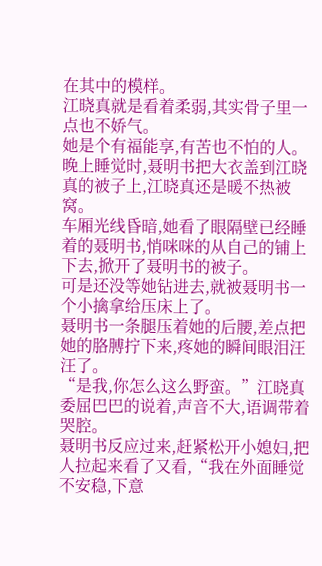在其中的模样。
江晓真就是看着柔弱,其实骨子里一点也不娇气。
她是个有福能享,有苦也不怕的人。
晚上睡觉时,聂明书把大衣盖到江晓真的被子上,江晓真还是暖不热被窝。
车厢光线昏暗,她看了眼隔壁已经睡着的聂明书,悄咪咪的从自己的铺上下去,掀开了聂明书的被子。
可是还没等她钻进去,就被聂明书一个小擒拿给压床上了。
聂明书一条腿压着她的后腰,差点把她的胳膊拧下来,疼她的瞬间眼泪汪汪了。
“是我,你怎么这么野蛮。”江晓真委屈巴巴的说着,声音不大,语调带着哭腔。
聂明书反应过来,赶紧松开小媳妇,把人拉起来看了又看,“我在外面睡觉不安稳,下意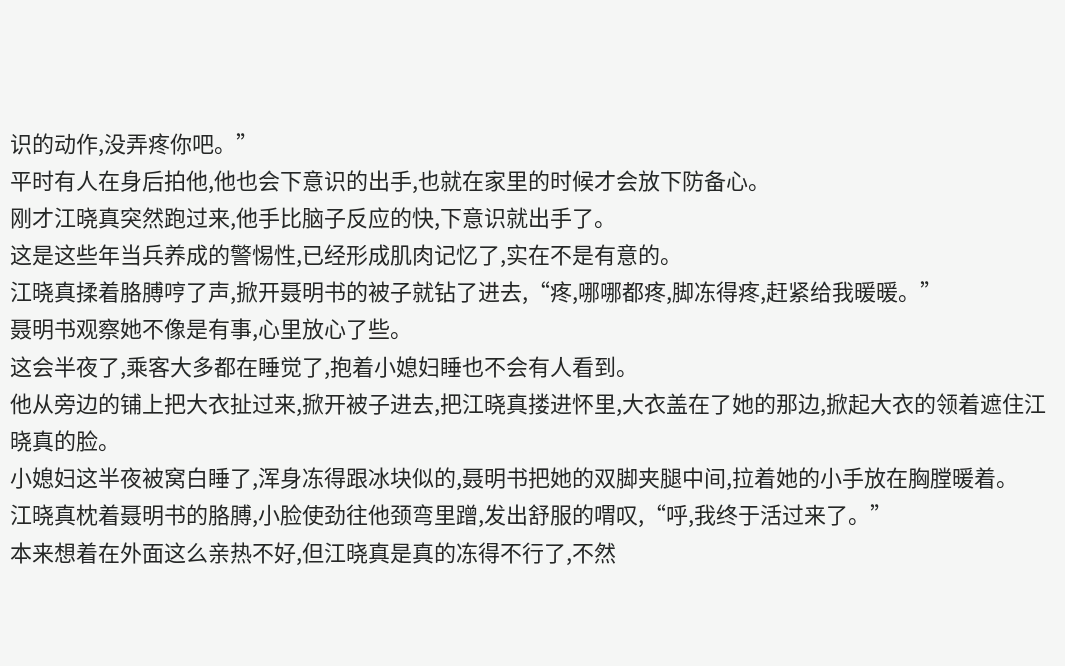识的动作,没弄疼你吧。”
平时有人在身后拍他,他也会下意识的出手,也就在家里的时候才会放下防备心。
刚才江晓真突然跑过来,他手比脑子反应的快,下意识就出手了。
这是这些年当兵养成的警惕性,已经形成肌肉记忆了,实在不是有意的。
江晓真揉着胳膊哼了声,掀开聂明书的被子就钻了进去,“疼,哪哪都疼,脚冻得疼,赶紧给我暖暖。”
聂明书观察她不像是有事,心里放心了些。
这会半夜了,乘客大多都在睡觉了,抱着小媳妇睡也不会有人看到。
他从旁边的铺上把大衣扯过来,掀开被子进去,把江晓真搂进怀里,大衣盖在了她的那边,掀起大衣的领着遮住江晓真的脸。
小媳妇这半夜被窝白睡了,浑身冻得跟冰块似的,聂明书把她的双脚夹腿中间,拉着她的小手放在胸膛暖着。
江晓真枕着聂明书的胳膊,小脸使劲往他颈弯里蹭,发出舒服的喟叹,“呼,我终于活过来了。”
本来想着在外面这么亲热不好,但江晓真是真的冻得不行了,不然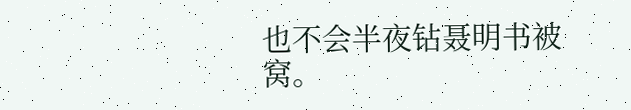也不会半夜钻聂明书被窝。